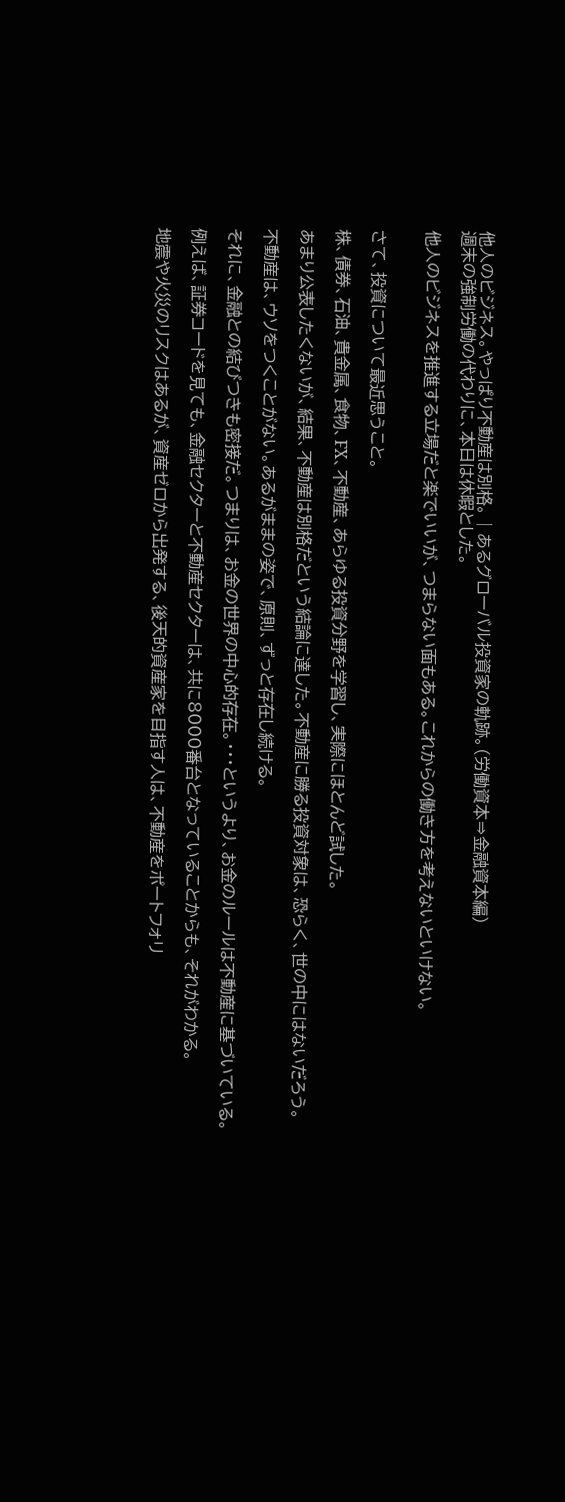他人のビジネス。やっぱり不動産は別格。 | あるグローバル投資家の軌跡。(労働資本⇒金融資本編)
週末の強制労働の代わりに、本日は休暇とした。

他人のビジネスを推進する立場だと楽でいいが、つまらない面もある。これからの働き方を考えないといけない。


さて、投資について最近思うこと。

株、債券、石油、貴金属、食物、FX、不動産、あらゆる投資分野を学習し、実際にほとんど試した。

あまり公表したくないが、結果、不動産は別格だという結論に達した。不動産に勝る投資対象は、恐らく、世の中にはないだろう。

不動産は、ウソをつくことがない。あるがままの姿で、原則、ずっと存在し続ける。

それに、金融との結びつきも密接だ。つまりは、お金の世界の中心的存在。・・・というより、お金のルールは不動産に基づいている。

例えば、証券コードを見ても、金融セクターと不動産セクターは、共に8000番台となっていることからも、それがわかる。

地震や火災のリスクはあるが、資産ゼロから出発する、後天的資産家を目指す人は、不動産をポートフォリ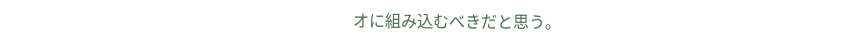オに組み込むべきだと思う。